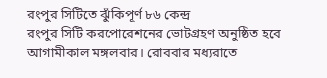রংপুর সিটিতে ঝুঁকিপূর্ণ ৮৬ কেন্দ্র
রংপুর সিটি করপোরেশনের ভোটগ্রহণ অনুষ্ঠিত হবে আগামীকাল মঙ্গলবার। রোববার মধ্যরাতে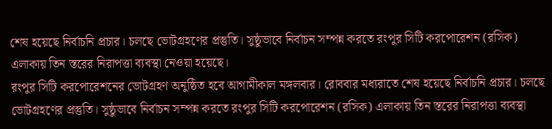শেষ হয়েছে নির্বাচনি প্রচার। চলছে ভোটগ্রহণের প্রস্তুতি। সুষ্ঠুভাবে নির্বাচন সম্পন্ন করতে রংপুর সিটি করপোরেশন (রসিক) এলাকায় তিন স্তরের নিরাপত্তা ব্যবস্থা নেওয়া হয়েছে।
রংপুর সিটি করপোরেশনের ভোটগ্রহণ অনুষ্ঠিত হবে আগামীকাল মঙ্গলবার। রোববার মধ্যরাতে শেষ হয়েছে নির্বাচনি প্রচার। চলছে ভোটগ্রহণের প্রস্তুতি। সুষ্ঠুভাবে নির্বাচন সম্পন্ন করতে রংপুর সিটি করপোরেশন (রসিক) এলাকায় তিন স্তরের নিরাপত্তা ব্যবস্থা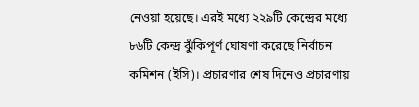নেওয়া হয়েছে। এরই মধ্যে ২২৯টি কেন্দ্রের মধ্যে ৮৬টি কেন্দ্র ঝুঁকিপূর্ণ ঘোষণা করেছে নির্বাচন কমিশন (ইসি)। প্রচারণার শেষ দিনেও প্রচারণায়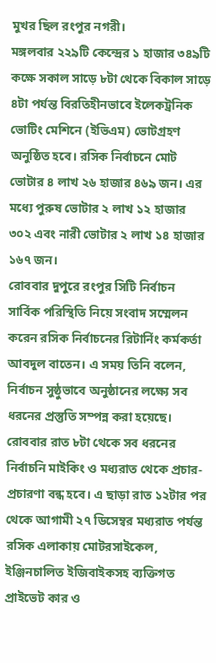মুখর ছিল রংপুর নগরী।
মঙ্গলবার ২২৯টি কেন্দ্রের ১ হাজার ৩৪৯টি কক্ষে সকাল সাড়ে ৮টা থেকে বিকাল সাড়ে ৪টা পর্যন্ত বিরতিহীনভাবে ইলেকট্রনিক ভোটিং মেশিনে (ইভিএম) ভোটগ্রহণ অনুষ্ঠিত হবে। রসিক নির্বাচনে মোট ভোটার ৪ লাখ ২৬ হাজার ৪৬৯ জন। এর মধ্যে পুরুষ ভোটার ২ লাখ ১২ হাজার ৩০২ এবং নারী ভোটার ২ লাখ ১৪ হাজার ১৬৭ জন।
রোববার দুপুরে রংপুর সিটি নির্বাচন সার্বিক পরিস্থিতি নিয়ে সংবাদ সম্মেলন করেন রসিক নির্বাচনের রিটার্নিং কর্মকর্তা আবদুল বাতেন। এ সময় তিনি বলেন, নির্বাচন সুষ্ঠুভাবে অনুষ্ঠানের লক্ষ্যে সব ধরনের প্রস্তুতি সম্পন্ন করা হয়েছে। রোববার রাত ৮টা থেকে সব ধরনের নির্বাচনি মাইকিং ও মধ্যরাত থেকে প্রচার-প্রচারণা বন্ধ হবে। এ ছাড়া রাত ১২টার পর থেকে আগামী ২৭ ডিসেম্বর মধ্যরাত পর্যন্ত রসিক এলাকায় মোটরসাইকেল, ইঞ্জিনচালিত ইজিবাইকসহ ব্যক্তিগত প্রাইভেট কার ও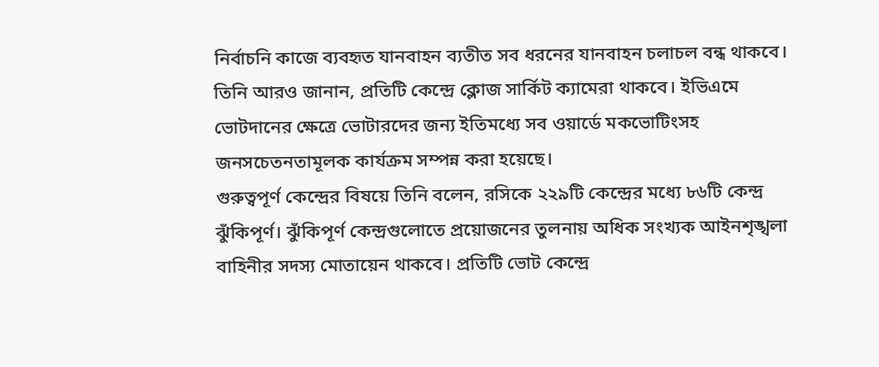নির্বাচনি কাজে ব্যবহৃত যানবাহন ব্যতীত সব ধরনের যানবাহন চলাচল বন্ধ থাকবে।
তিনি আরও জানান, প্রতিটি কেন্দ্রে ক্লোজ সার্কিট ক্যামেরা থাকবে। ইভিএমে ভোটদানের ক্ষেত্রে ভোটারদের জন্য ইতিমধ্যে সব ওয়ার্ডে মকভোটিংসহ জনসচেতনতামূলক কার্যক্রম সম্পন্ন করা হয়েছে।
গুরুত্বপূর্ণ কেন্দ্রের বিষয়ে তিনি বলেন, রসিকে ২২৯টি কেন্দ্রের মধ্যে ৮৬টি কেন্দ্র ঝুঁকিপূর্ণ। ঝুঁকিপূর্ণ কেন্দ্রগুলোতে প্রয়োজনের তুলনায় অধিক সংখ্যক আইনশৃঙ্খলা বাহিনীর সদস্য মোতায়েন থাকবে। প্রতিটি ভোট কেন্দ্রে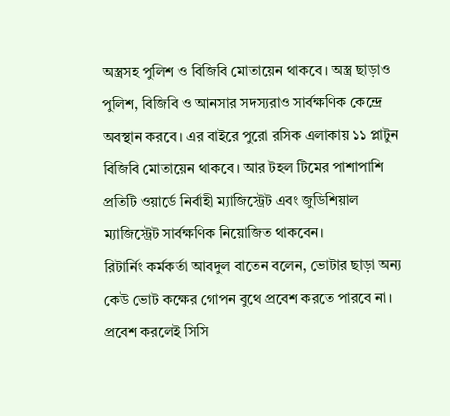অস্ত্রসহ পুলিশ ও বিজিবি মোতায়েন থাকবে। অস্ত্র ছাড়াও পুলিশ, বিজিবি ও আনসার সদস্যরাও সার্বক্ষণিক কেন্দ্রে অবস্থান করবে। এর বাইরে পুরো রসিক এলাকায় ১১ প্লাটুন বিজিবি মোতায়েন থাকবে। আর টহল টিমের পাশাপাশি প্রতিটি ওয়ার্ডে নির্বাহী ম্যাজিস্ট্রেট এবং জুডিশিয়াল ম্যাজিস্ট্রেট সার্বক্ষণিক নিয়োজিত থাকবেন।
রিটার্নিং কর্মকর্তা আবদুল বাতেন বলেন, ভোটার ছাড়া অন্য কেউ ভোট কক্ষের গোপন বুথে প্রবেশ করতে পারবে না। প্রবেশ করলেই সিসি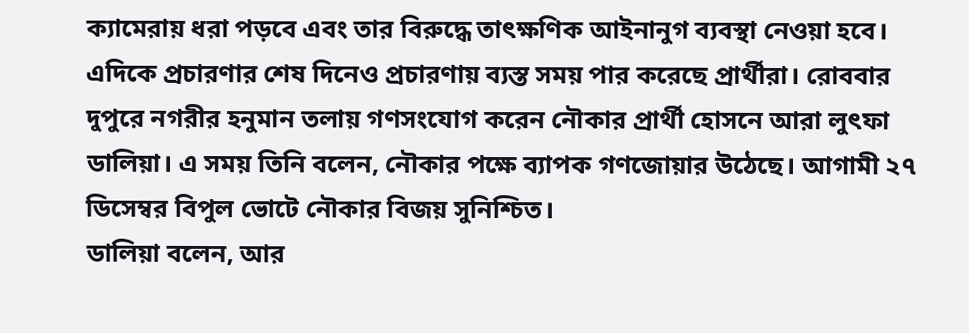ক্যামেরায় ধরা পড়বে এবং তার বিরুদ্ধে তাৎক্ষণিক আইনানুগ ব্যবস্থা নেওয়া হবে।
এদিকে প্রচারণার শেষ দিনেও প্রচারণায় ব্যস্ত সময় পার করেছে প্রার্থীরা। রোববার দুপুরে নগরীর হনুমান তলায় গণসংযোগ করেন নৌকার প্রার্থী হোসনে আরা লুৎফা ডালিয়া। এ সময় তিনি বলেন, নৌকার পক্ষে ব্যাপক গণজোয়ার উঠেছে। আগামী ২৭ ডিসেম্বর বিপুল ভোটে নৌকার বিজয় সুনিশ্চিত।
ডালিয়া বলেন, আর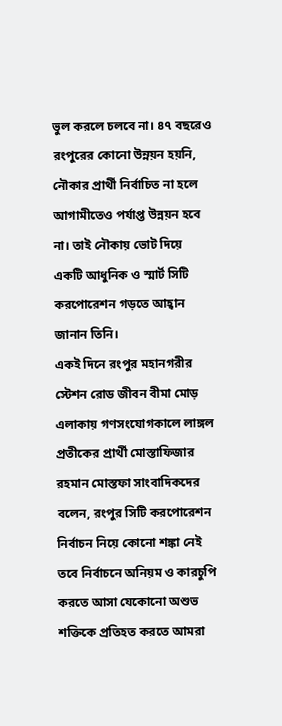ভুল করলে চলবে না। ৪৭ বছরেও রংপুরের কোনো উন্নয়ন হয়নি, নৌকার প্রার্থী নির্বাচিত না হলে আগামীতেও পর্যাপ্ত উন্নয়ন হবে না। তাই নৌকায় ভোট দিয়ে একটি আধুনিক ও স্মার্ট সিটি করপোরেশন গড়তে আহ্বান জানান তিনি।
একই দিনে রংপুর মহানগরীর স্টেশন রোড জীবন বীমা মোড় এলাকায় গণসংযোগকালে লাঙ্গল প্রতীকের প্রার্থী মোস্তাফিজার রহমান মোস্তফা সাংবাদিকদের বলেন, রংপুর সিটি করপোরেশন নির্বাচন নিয়ে কোনো শঙ্কা নেই তবে নির্বাচনে অনিয়ম ও কারচুপি করতে আসা যেকোনো অশুভ শক্তিকে প্রতিহত করতে আমরা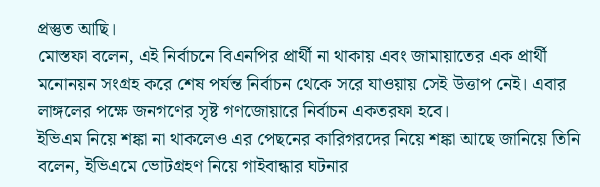প্রস্তুত আছি।
মোস্তফা বলেন, এই নির্বাচনে বিএনপির প্রার্থী না থাকায় এবং জামায়াতের এক প্রার্থী মনোনয়ন সংগ্রহ করে শেষ পর্যন্ত নির্বাচন থেকে সরে যাওয়ায় সেই উত্তাপ নেই। এবার লাঙ্গলের পক্ষে জনগণের সৃষ্ট গণজোয়ারে নির্বাচন একতরফা হবে।
ইভিএম নিয়ে শঙ্কা না থাকলেও এর পেছনের কারিগরদের নিয়ে শঙ্কা আছে জানিয়ে তিনি বলেন, ইভিএমে ভোটগ্রহণ নিয়ে গাইবান্ধার ঘটনার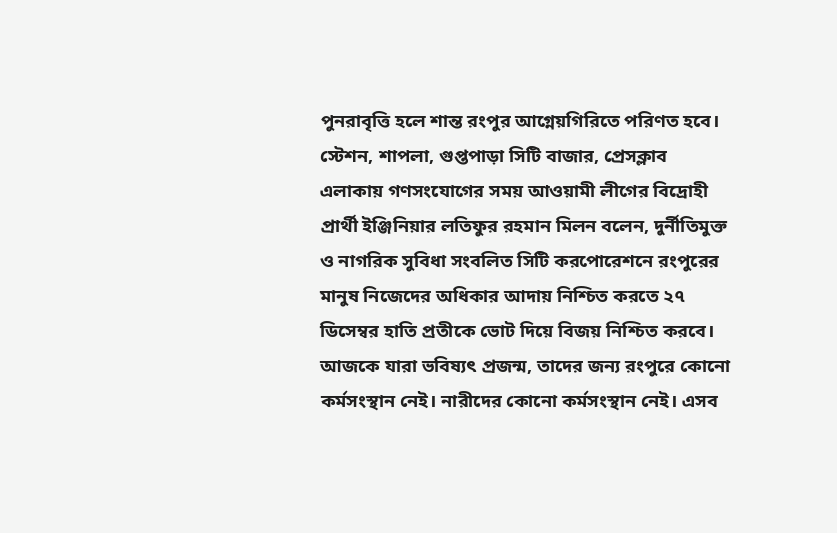পুনরাবৃত্তি হলে শান্ত রংপুর আগ্নেয়গিরিতে পরিণত হবে।
স্টেশন, শাপলা, গুপ্তপাড়া সিটি বাজার, প্রেসক্লাব এলাকায় গণসংযোগের সময় আওয়ামী লীগের বিদ্রোহী প্রার্থী ইঞ্জিনিয়ার লতিফুর রহমান মিলন বলেন, দুর্নীতিমুক্ত ও নাগরিক সুবিধা সংবলিত সিটি করপোরেশনে রংপুরের মানুষ নিজেদের অধিকার আদায় নিশ্চিত করতে ২৭ ডিসেম্বর হাতি প্রতীকে ভোট দিয়ে বিজয় নিশ্চিত করবে। আজকে যারা ভবিষ্যৎ প্রজন্ম, তাদের জন্য রংপুরে কোনো কর্মসংস্থান নেই। নারীদের কোনো কর্মসংস্থান নেই। এসব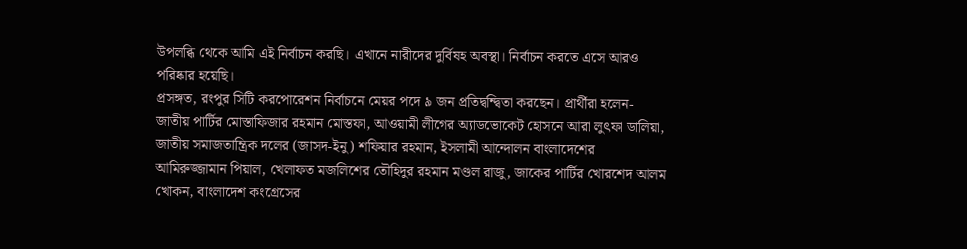উপলব্ধি থেকে আমি এই নির্বাচন করছি। এখানে নারীদের দুর্বিষহ অবস্থা। নির্বাচন করতে এসে আরও পরিষ্কার হয়েছি।
প্রসঙ্গত, রংপুর সিটি করপোরেশন নির্বাচনে মেয়র পদে ৯ জন প্রতিদ্বন্দ্বিতা করছেন। প্রার্থীরা হলেন- জাতীয় পার্টির মোস্তাফিজার রহমান মোস্তফা, আওয়ামী লীগের অ্যাডভোকেট হোসনে আরা লুৎফা ডালিয়া, জাতীয় সমাজতান্ত্রিক দলের (জাসদ-ইনু) শফিয়ার রহমান, ইসলামী আন্দোলন বাংলাদেশের আমিরুজ্জামান পিয়াল, খেলাফত মজলিশের তৌহিদুর রহমান মণ্ডল রাজু, জাকের পার্টির খোরশেদ আলম খোকন, বাংলাদেশ কংগ্রেসের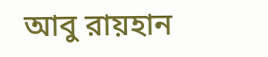আবু রায়হান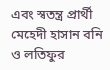এবং স্বতন্ত্র প্রার্থী মেহেদী হাসান বনি ও লতিফুর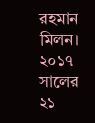রহমান মিলন। ২০১৭ সালের ২১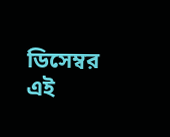ডিসেম্বর এই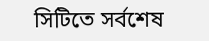সিটিতে সর্বশেষ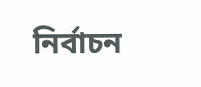নির্বাচন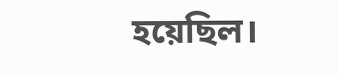হয়েছিল।